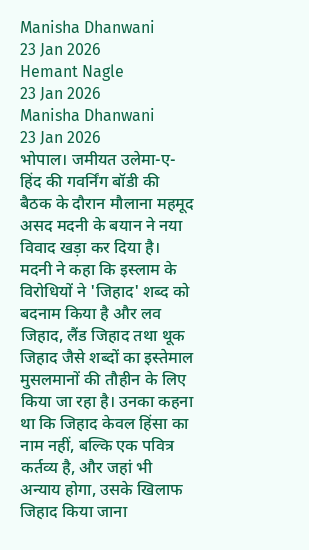Manisha Dhanwani
23 Jan 2026
Hemant Nagle
23 Jan 2026
Manisha Dhanwani
23 Jan 2026
भोपाल। जमीयत उलेमा-ए-हिंद की गवर्निंग बॉडी की बैठक के दौरान मौलाना महमूद असद मदनी के बयान ने नया विवाद खड़ा कर दिया है। मदनी ने कहा कि इस्लाम के विरोधियों ने 'जिहाद' शब्द को बदनाम किया है और लव जिहाद, लैंड जिहाद तथा थूक जिहाद जैसे शब्दों का इस्तेमाल मुसलमानों की तौहीन के लिए किया जा रहा है। उनका कहना था कि जिहाद केवल हिंसा का नाम नहीं, बल्कि एक पवित्र कर्तव्य है, और जहां भी अन्याय होगा, उसके खिलाफ जिहाद किया जाना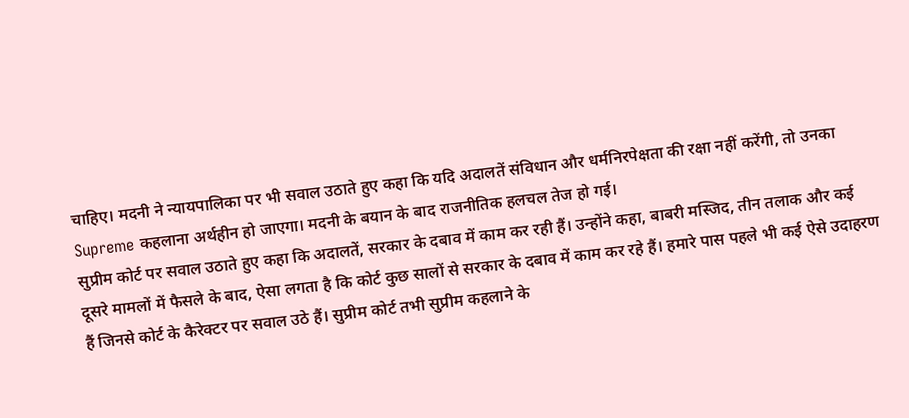चाहिए। मदनी ने न्यायपालिका पर भी सवाल उठाते हुए कहा कि यदि अदालतें संविधान और धर्मनिरपेक्षता की रक्षा नहीं करेंगी, तो उनका Supreme कहलाना अर्थहीन हो जाएगा। मदनी के बयान के बाद राजनीतिक हलचल तेज हो गई।
सुप्रीम कोर्ट पर सवाल उठाते हुए कहा कि अदालतें, सरकार के दबाव में काम कर रही हैं। उन्होंने कहा, बाबरी मस्जिद, तीन तलाक और कई दूसरे मामलों में फैसले के बाद, ऐसा लगता है कि कोर्ट कुछ सालों से सरकार के दबाव में काम कर रहे हैं। हमारे पास पहले भी कई ऐसे उदाहरण हैं जिनसे कोर्ट के कैरेक्टर पर सवाल उठे हैं। सुप्रीम कोर्ट तभी सुप्रीम कहलाने के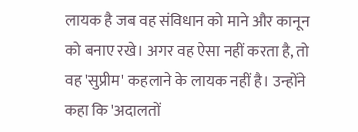लायक है जब वह संविधान को माने और कानून को बनाए रखे। अगर वह ऐसा नहीं करता है, तो वह 'सुप्रीम' कहलाने के लायक नहीं है। उन्होंने कहा कि 'अदालतों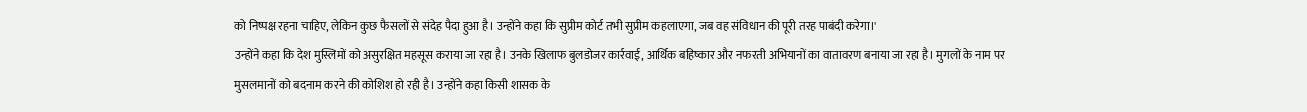को निष्पक्ष रहना चाहिए, लेकिन कुछ फैसलों से संदेह पैदा हुआ है। उन्होंने कहा कि सुप्रीम कोर्ट तभी सुप्रीम कहलाएगा, जब वह संविधान की पूरी तरह पाबंदी करेगा।'
उन्होंने कहा कि देश मुस्लिमों को असुरक्षित महसूस कराया जा रहा है। उनके खिलाफ बुलडोजर कार्रवाई, आर्थिक बहिष्कार और नफरती अभियानों का वातावरण बनाया जा रहा है। मुगलों के नाम पर मुसलमानों को बदनाम करने की कोशिश हो रही है। उन्होंने कहा किसी शासक के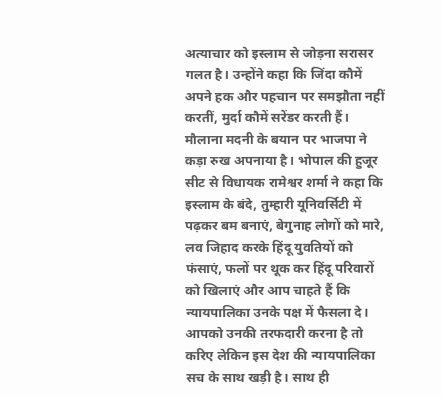अत्याचार को इस्लाम से जोड़ना सरासर गलत है। उन्होंने कहा कि जिंदा कौमें अपने हक और पहचान पर समझौता नहीं करतीं, मुर्दा कौमें सरेंडर करती हैं।
मौलाना मदनी के बयान पर भाजपा ने कड़ा रुख अपनाया है। भोपाल की हुजूर सीट से विधायक रामेश्वर शर्मा ने कहा कि इस्लाम के बंदे, तुम्हारी यूनिवर्सिटी में पढ़कर बम बनाएं, बेगुनाह लोगों को मारे, लव जिहाद करके हिंदू युवतियों को फंसाएं, फलों पर थूक कर हिंदू परिवारों को खिलाएं और आप चाहते हैं कि न्यायपालिका उनके पक्ष में फैसला दे। आपको उनकी तरफदारी करना है तो करिए लेकिन इस देश की न्यायपालिका सच के साथ खड़ी है। साथ ही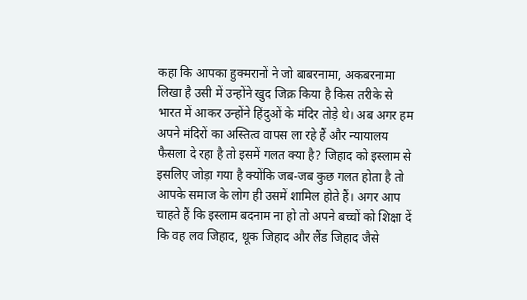कहा कि आपका हुक्मरानों ने जो बाबरनामा, अकबरनामा लिखा है उसी में उन्होंने खुद जिक्र किया है किस तरीके से भारत में आकर उन्होंने हिंदुओं के मंदिर तोड़े थे। अब अगर हम अपने मंदिरों का अस्तित्व वापस ला रहे हैं और न्यायालय फैसला दे रहा है तो इसमें गलत क्या है? जिहाद को इस्लाम से इसलिए जोड़ा गया है क्योंकि जब-जब कुछ गलत होता है तो आपके समाज के लोग ही उसमें शामिल होते हैं। अगर आप चाहते हैं कि इस्लाम बदनाम ना हो तो अपने बच्चों को शिक्षा दें कि वह लव जिहाद, थूक जिहाद और लैंड जिहाद जैसे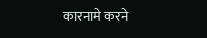कारनामे करने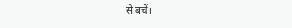से बचें।